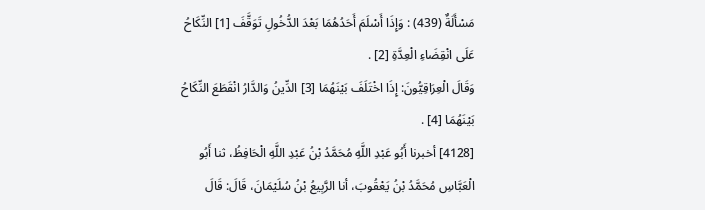مَسْأَلَةٌ (439) : وَإِذَا أَسْلَمَ أَحَدُهُمَا بَعْدَ الدُّخُولِ تَوَقَّفَ [1] النِّكَاحُ عَلَى انْقِضَاءِ الْعِدَّةِ [2] .
وَقَالَ الْعِرَاقِيُّونَ: إِذَا اخْتَلَفَ بَيْنَهُمَا [3] الدِّينُ وَالدَّارُ انْقَطَعَ النِّكَاحُ بَيْنَهُمَا [4] .
[4128] أخبرنا أَبُو عَبْدِ اللَّهِ مُحَمَّدُ بْنُ عَبْدِ اللَّهِ الْحَافِظُ، ثنا أَبُو الْعَبَّاسِ مُحَمَّدُ بْنُ يَعْقُوبَ، أنا الرَّبِيعُ بْنُ سُلَيْمَانَ، قَالَ: قَالَ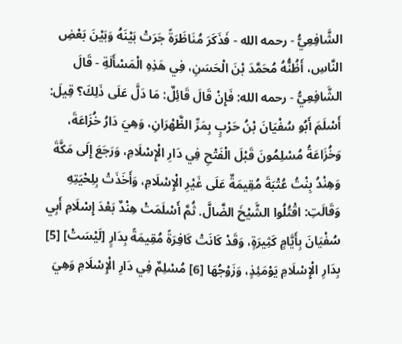الشَّافِعِيُّ - رحمه الله - فَذَكَرَ مُنَاظَرَةً جَرَتْ بَيْنَهُ وَبَيْنَ بَعْضِ النَّاسِ، أَظُنُّهُ مُحَمَّدَ بْنَ الْحَسَنِ، فِي هَذِهِ الْمَسْأَلَةِ - قَالَ الشَّافِعِيُّ - رحمه الله: فَإِنْ قَالَ قَائِلٌ: مَا دَلَّ عَلَى ذَلِكَ؟ قِيلَ: أَسْلَمَ أَبُو سُفْيَانَ بْنُ حَرْبٍ بِمَرِّ الظَّهْرَانِ، وَهِيَ دَارُ خُزَاعَةَ، وَخُزَاعَةُ مُسْلِمُونَ قَبْلَ الْفَتْحِ فِي دَارِ الْإِسْلَامِ، وَرَجَعَ إِلَى مَكَّةَ وَهِنْدُ بِنْتُ عُتْبَةَ مُقِيمَةٌ عَلَى غَيْرِ الْإِسْلَامِ، وَأَخَذَتْ بِلِحْيَتِهِ وَقَالَتِ: اقْتُلُوا الشَّيْخَ الضَّالَّ. ثُمَّ أَسْلَمَتْ هِنْدٌ بَعْدَ إِسْلَامِ أَبِي سُفْيَانَ بِأَيَّامٍ كَثِيرَةٍ، وَقَدْ كَانَتْ كَافِرَةً مُقِيمَةً بِدَارٍ [لَيْسَتْ] [5] بِدَارِ الْإِسْلَامِ يَوْمَئِذٍ، وَزَوْجُهَا [6] مُسْلِمٌ فِي دَارِ الْإِسْلَامِ وَهِيَ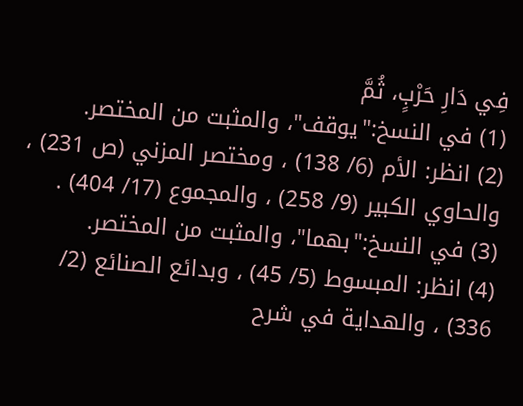فِي دَارِ حَرْبٍ، ثُمَّ
(1) في النسخ:"يوقف"، والمثبت من المختصر.
(2) انظر: الأم (6/ 138) ، ومختصر المزني (ص 231) ، والحاوي الكبير (9/ 258) ، والمجموع (17/ 404) .
(3) في النسخ:"بهما"، والمثبت من المختصر.
(4) انظر: المبسوط (5/ 45) ، وبدائع الصنائع (2/ 336) ، والهداية في شرح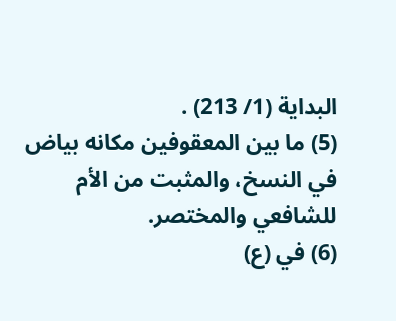البداية (1/ 213) .
(5) ما بين المعقوفين مكانه بياض في النسخ، والمثبت من الأم للشافعي والمختصر.
(6) في (ع)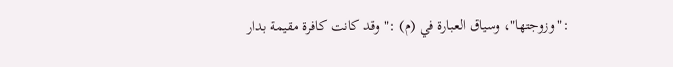:"وزوجتها"، وسياق العبارة في (م) :"وقد كانت كافرة مقيمة بدار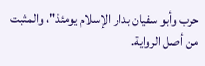حرب وأبو سفيان بدار الإسلام يومئذ"، والمثبت من أصل الرواية.